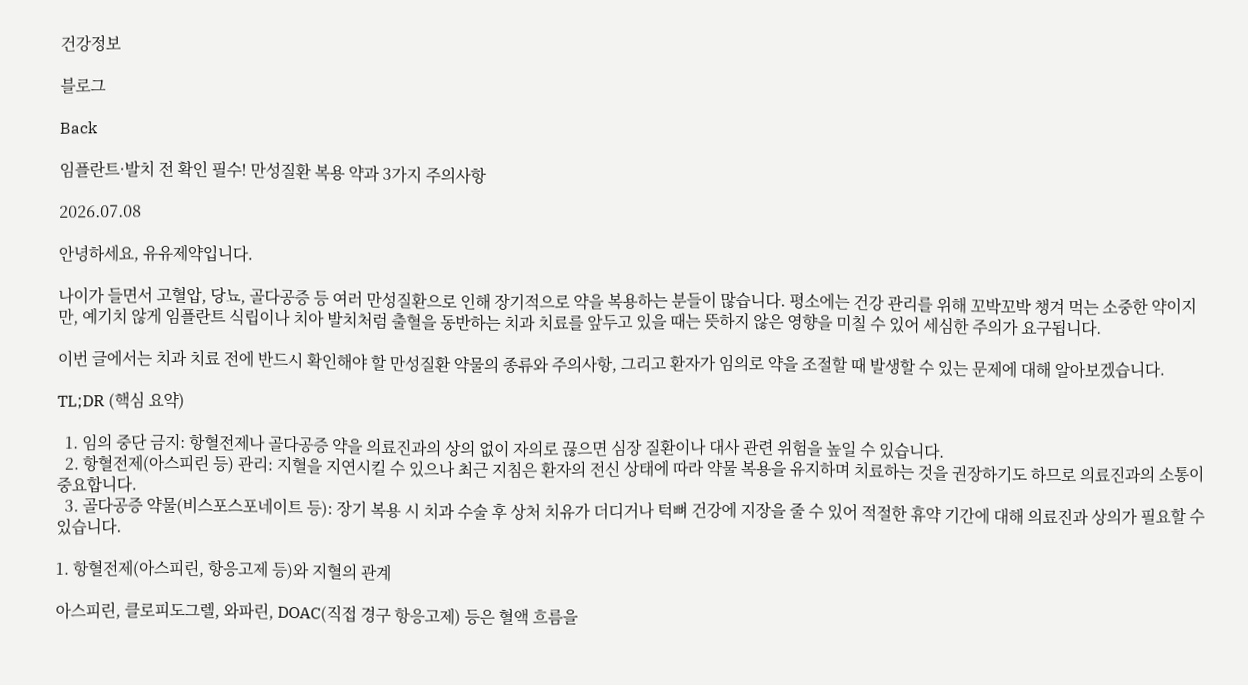건강정보

블로그

Back

임플란트·발치 전 확인 필수! 만성질환 복용 약과 3가지 주의사항

2026.07.08

안녕하세요, 유유제약입니다.

나이가 들면서 고혈압, 당뇨, 골다공증 등 여러 만성질환으로 인해 장기적으로 약을 복용하는 분들이 많습니다. 평소에는 건강 관리를 위해 꼬박꼬박 챙겨 먹는 소중한 약이지만, 예기치 않게 임플란트 식립이나 치아 발치처럼 출혈을 동반하는 치과 치료를 앞두고 있을 때는 뜻하지 않은 영향을 미칠 수 있어 세심한 주의가 요구됩니다.

이번 글에서는 치과 치료 전에 반드시 확인해야 할 만성질환 약물의 종류와 주의사항, 그리고 환자가 임의로 약을 조절할 때 발생할 수 있는 문제에 대해 알아보겠습니다.

TL;DR (핵심 요약)

  1. 임의 중단 금지: 항혈전제나 골다공증 약을 의료진과의 상의 없이 자의로 끊으면 심장 질환이나 대사 관련 위험을 높일 수 있습니다.
  2. 항혈전제(아스피린 등) 관리: 지혈을 지연시킬 수 있으나 최근 지침은 환자의 전신 상태에 따라 약물 복용을 유지하며 치료하는 것을 권장하기도 하므로 의료진과의 소통이 중요합니다.
  3. 골다공증 약물(비스포스포네이트 등): 장기 복용 시 치과 수술 후 상처 치유가 더디거나 턱뼈 건강에 지장을 줄 수 있어 적절한 휴약 기간에 대해 의료진과 상의가 필요할 수 있습니다.

1. 항혈전제(아스피린, 항응고제 등)와 지혈의 관계

아스피린, 클로피도그렐, 와파린, DOAC(직접 경구 항응고제) 등은 혈액 흐름을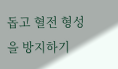돕고 혈전 형성을 방지하기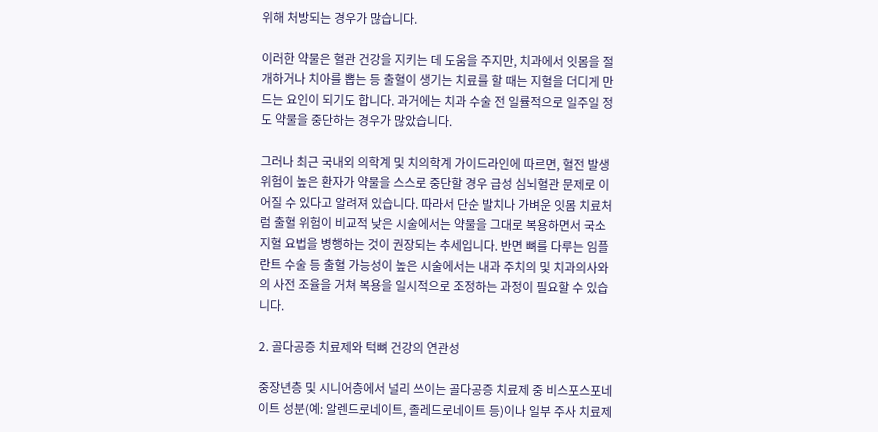위해 처방되는 경우가 많습니다.

이러한 약물은 혈관 건강을 지키는 데 도움을 주지만, 치과에서 잇몸을 절개하거나 치아를 뽑는 등 출혈이 생기는 치료를 할 때는 지혈을 더디게 만드는 요인이 되기도 합니다. 과거에는 치과 수술 전 일률적으로 일주일 정도 약물을 중단하는 경우가 많았습니다.

그러나 최근 국내외 의학계 및 치의학계 가이드라인에 따르면, 혈전 발생 위험이 높은 환자가 약물을 스스로 중단할 경우 급성 심뇌혈관 문제로 이어질 수 있다고 알려져 있습니다. 따라서 단순 발치나 가벼운 잇몸 치료처럼 출혈 위험이 비교적 낮은 시술에서는 약물을 그대로 복용하면서 국소 지혈 요법을 병행하는 것이 권장되는 추세입니다. 반면 뼈를 다루는 임플란트 수술 등 출혈 가능성이 높은 시술에서는 내과 주치의 및 치과의사와의 사전 조율을 거쳐 복용을 일시적으로 조정하는 과정이 필요할 수 있습니다.

2. 골다공증 치료제와 턱뼈 건강의 연관성

중장년층 및 시니어층에서 널리 쓰이는 골다공증 치료제 중 비스포스포네이트 성분(예: 알렌드로네이트, 졸레드로네이트 등)이나 일부 주사 치료제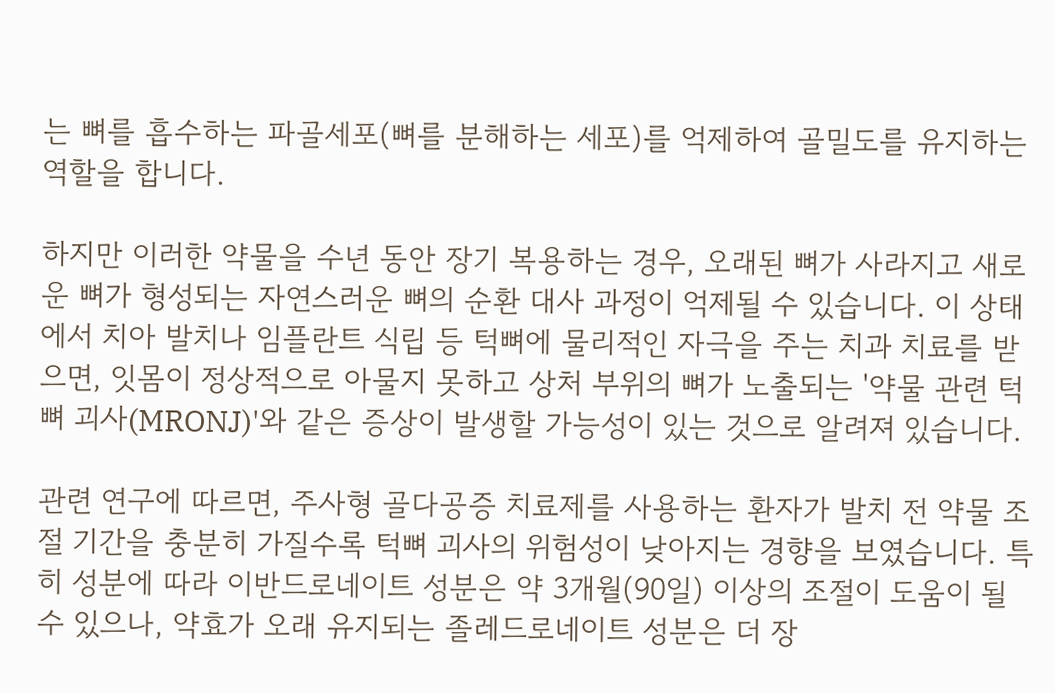는 뼈를 흡수하는 파골세포(뼈를 분해하는 세포)를 억제하여 골밀도를 유지하는 역할을 합니다.

하지만 이러한 약물을 수년 동안 장기 복용하는 경우, 오래된 뼈가 사라지고 새로운 뼈가 형성되는 자연스러운 뼈의 순환 대사 과정이 억제될 수 있습니다. 이 상태에서 치아 발치나 임플란트 식립 등 턱뼈에 물리적인 자극을 주는 치과 치료를 받으면, 잇몸이 정상적으로 아물지 못하고 상처 부위의 뼈가 노출되는 '약물 관련 턱뼈 괴사(MRONJ)'와 같은 증상이 발생할 가능성이 있는 것으로 알려져 있습니다.

관련 연구에 따르면, 주사형 골다공증 치료제를 사용하는 환자가 발치 전 약물 조절 기간을 충분히 가질수록 턱뼈 괴사의 위험성이 낮아지는 경향을 보였습니다. 특히 성분에 따라 이반드로네이트 성분은 약 3개월(90일) 이상의 조절이 도움이 될 수 있으나, 약효가 오래 유지되는 졸레드로네이트 성분은 더 장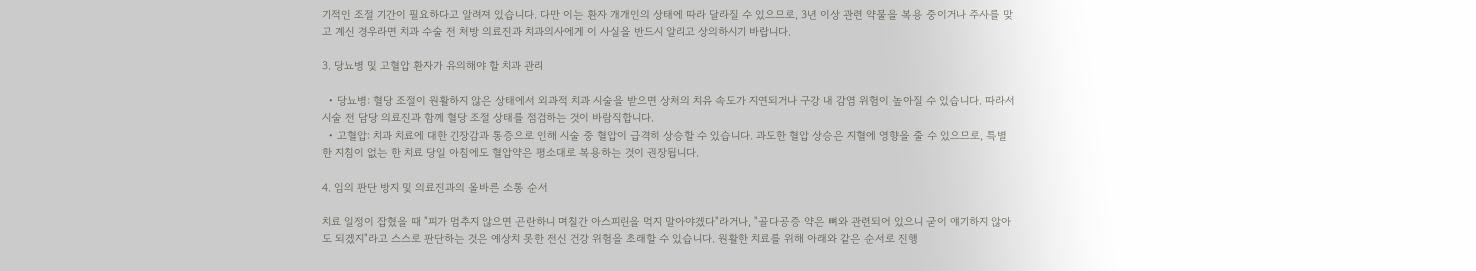기적인 조절 기간이 필요하다고 알려져 있습니다. 다만 이는 환자 개개인의 상태에 따라 달라질 수 있으므로, 3년 이상 관련 약물을 복용 중이거나 주사를 맞고 계신 경우라면 치과 수술 전 처방 의료진과 치과의사에게 이 사실을 반드시 알리고 상의하시기 바랍니다.

3. 당뇨병 및 고혈압 환자가 유의해야 할 치과 관리

  • 당뇨병: 혈당 조절이 원활하지 않은 상태에서 외과적 치과 시술을 받으면 상처의 치유 속도가 지연되거나 구강 내 감염 위험이 높아질 수 있습니다. 따라서 시술 전 담당 의료진과 함께 혈당 조절 상태를 점검하는 것이 바람직합니다.
  • 고혈압: 치과 치료에 대한 긴장감과 통증으로 인해 시술 중 혈압이 급격히 상승할 수 있습니다. 과도한 혈압 상승은 지혈에 영향을 줄 수 있으므로, 특별한 지침이 없는 한 치료 당일 아침에도 혈압약은 평소대로 복용하는 것이 권장됩니다.

4. 임의 판단 방지 및 의료진과의 올바른 소통 순서

치료 일정이 잡혔을 때 "피가 멈추지 않으면 곤란하니 며칠간 아스피린을 먹지 말아야겠다"라거나, "골다공증 약은 뼈와 관련되어 있으니 굳이 얘기하지 않아도 되겠지"라고 스스로 판단하는 것은 예상치 못한 전신 건강 위험을 초래할 수 있습니다. 원활한 치료를 위해 아래와 같은 순서로 진행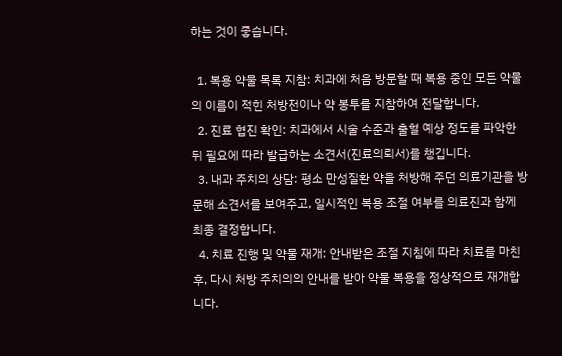하는 것이 좋습니다.

  1. 복용 약물 목록 지참: 치과에 처음 방문할 때 복용 중인 모든 약물의 이름이 적힌 처방전이나 약 봉투를 지참하여 전달합니다.
  2. 진료 협진 확인: 치과에서 시술 수준과 출혈 예상 정도를 파악한 뒤 필요에 따라 발급하는 소견서(진료의뢰서)를 챙깁니다.
  3. 내과 주치의 상담: 평소 만성질환 약을 처방해 주던 의료기관을 방문해 소견서를 보여주고, 일시적인 복용 조절 여부를 의료진과 함께 최종 결정합니다.
  4. 치료 진행 및 약물 재개: 안내받은 조절 지침에 따라 치료를 마친 후, 다시 처방 주치의의 안내를 받아 약물 복용을 정상적으로 재개합니다.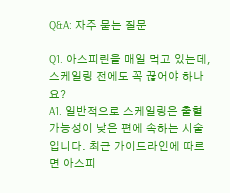Q&A: 자주 묻는 질문

Q1. 아스피린을 매일 먹고 있는데, 스케일링 전에도 꼭 끊어야 하나요?
A1. 일반적으로 스케일링은 출혈 가능성이 낮은 편에 속하는 시술입니다. 최근 가이드라인에 따르면 아스피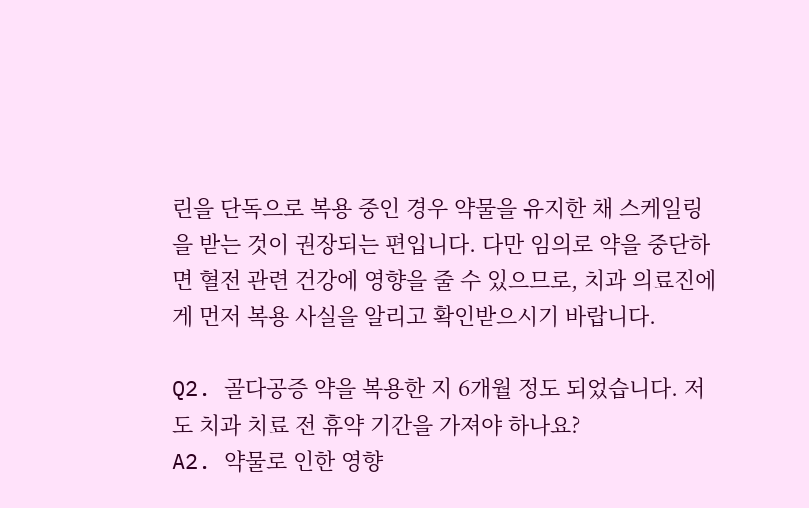린을 단독으로 복용 중인 경우 약물을 유지한 채 스케일링을 받는 것이 권장되는 편입니다. 다만 임의로 약을 중단하면 혈전 관련 건강에 영향을 줄 수 있으므로, 치과 의료진에게 먼저 복용 사실을 알리고 확인받으시기 바랍니다.

Q2. 골다공증 약을 복용한 지 6개월 정도 되었습니다. 저도 치과 치료 전 휴약 기간을 가져야 하나요?
A2. 약물로 인한 영향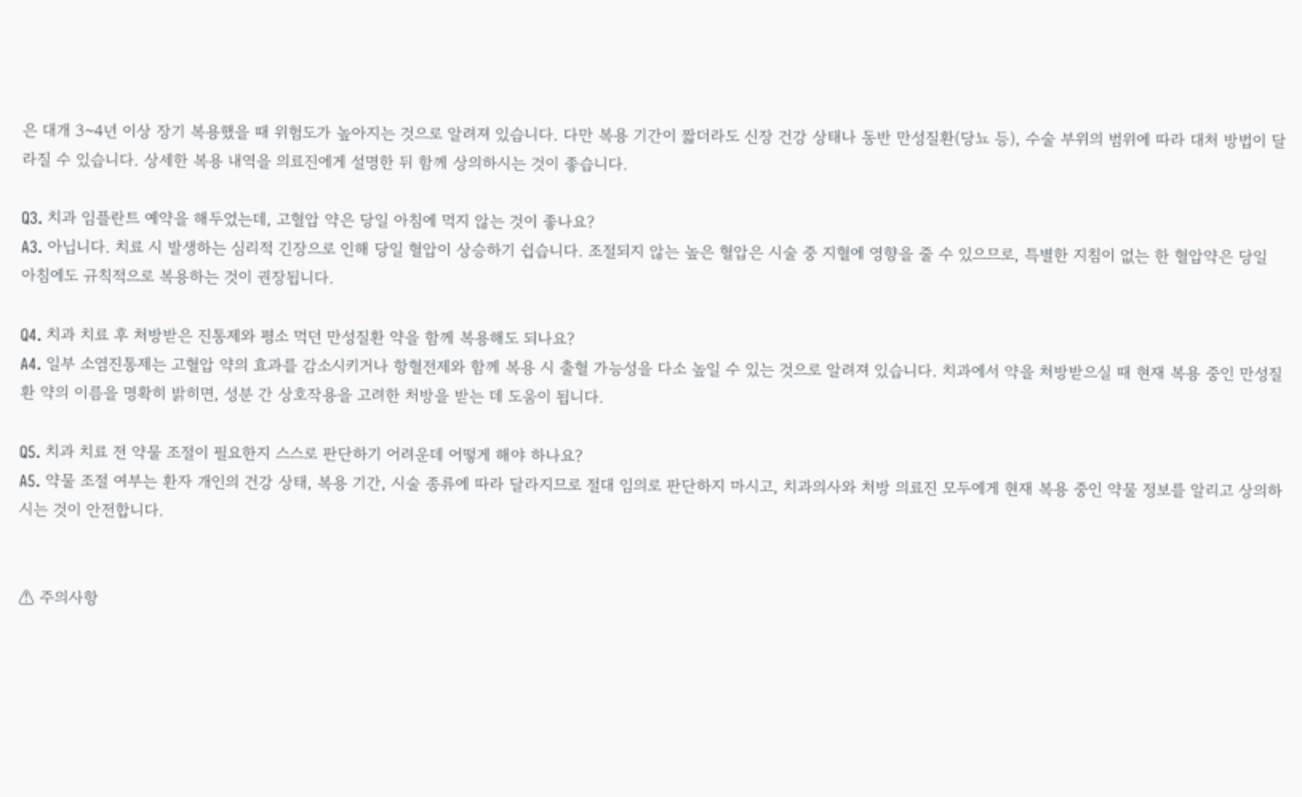은 대개 3~4년 이상 장기 복용했을 때 위험도가 높아지는 것으로 알려져 있습니다. 다만 복용 기간이 짧더라도 신장 건강 상태나 동반 만성질환(당뇨 등), 수술 부위의 범위에 따라 대처 방법이 달라질 수 있습니다. 상세한 복용 내역을 의료진에게 설명한 뒤 함께 상의하시는 것이 좋습니다.

Q3. 치과 임플란트 예약을 해두었는데, 고혈압 약은 당일 아침에 먹지 않는 것이 좋나요?
A3. 아닙니다. 치료 시 발생하는 심리적 긴장으로 인해 당일 혈압이 상승하기 쉽습니다. 조절되지 않는 높은 혈압은 시술 중 지혈에 영향을 줄 수 있으므로, 특별한 지침이 없는 한 혈압약은 당일 아침에도 규칙적으로 복용하는 것이 권장됩니다.

Q4. 치과 치료 후 처방받은 진통제와 평소 먹던 만성질환 약을 함께 복용해도 되나요?
A4. 일부 소염진통제는 고혈압 약의 효과를 감소시키거나 항혈전제와 함께 복용 시 출혈 가능성을 다소 높일 수 있는 것으로 알려져 있습니다. 치과에서 약을 처방받으실 때 현재 복용 중인 만성질환 약의 이름을 명확히 밝히면, 성분 간 상호작용을 고려한 처방을 받는 데 도움이 됩니다.

Q5. 치과 치료 전 약물 조절이 필요한지 스스로 판단하기 어려운데 어떻게 해야 하나요?
A5. 약물 조절 여부는 환자 개인의 건강 상태, 복용 기간, 시술 종류에 따라 달라지므로 절대 임의로 판단하지 마시고, 치과의사와 처방 의료진 모두에게 현재 복용 중인 약물 정보를 알리고 상의하시는 것이 안전합니다.


⚠ 주의사항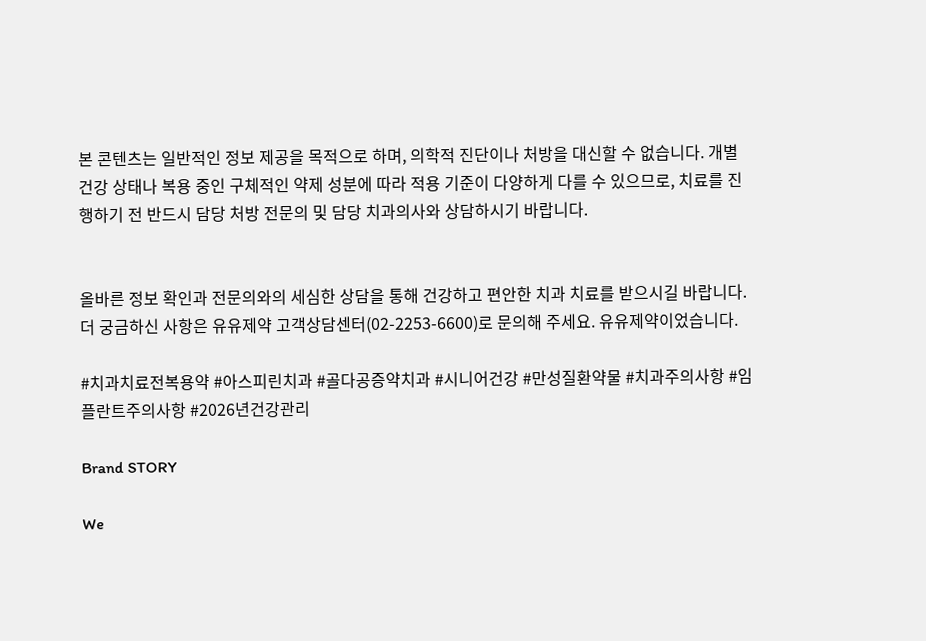본 콘텐츠는 일반적인 정보 제공을 목적으로 하며, 의학적 진단이나 처방을 대신할 수 없습니다. 개별 건강 상태나 복용 중인 구체적인 약제 성분에 따라 적용 기준이 다양하게 다를 수 있으므로, 치료를 진행하기 전 반드시 담당 처방 전문의 및 담당 치과의사와 상담하시기 바랍니다.


올바른 정보 확인과 전문의와의 세심한 상담을 통해 건강하고 편안한 치과 치료를 받으시길 바랍니다. 더 궁금하신 사항은 유유제약 고객상담센터(02-2253-6600)로 문의해 주세요. 유유제약이었습니다.

#치과치료전복용약 #아스피린치과 #골다공증약치과 #시니어건강 #만성질환약물 #치과주의사항 #임플란트주의사항 #2026년건강관리

Brand STORY

We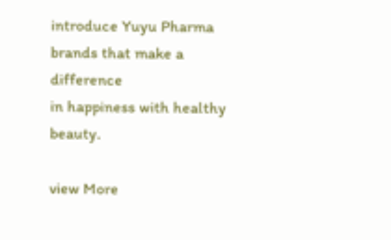introduce Yuyu Pharma brands that make a difference
in happiness with healthy beauty.

view More